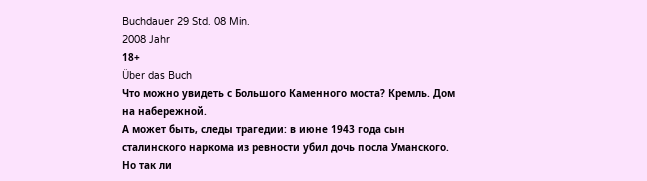Buchdauer 29 Std. 08 Min.
2008 Jahr
18+
Über das Buch
Что можно увидеть с Большого Каменного моста? Кремль. Дом на набережной.
А может быть, следы трагедии: в июне 1943 года сын сталинского наркома из ревности убил дочь посла Уманского. Но так ли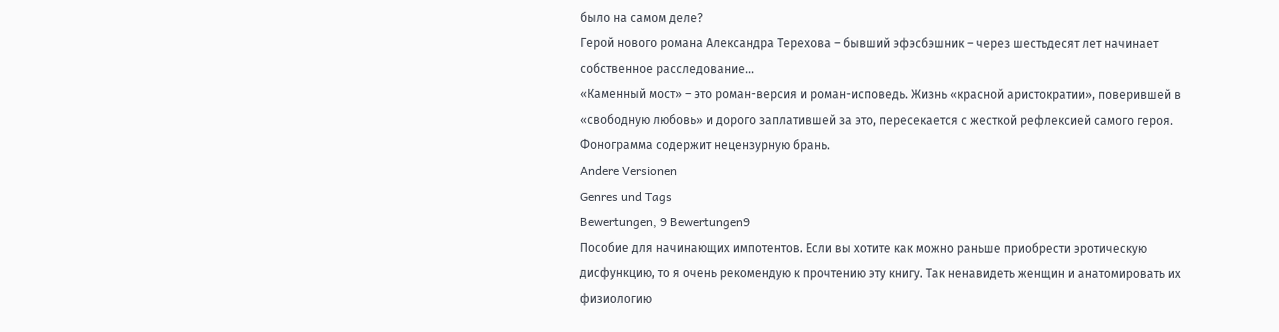было на самом деле?
Герой нового романа Александра Терехова – бывший эфэсбэшник – через шестьдесят лет начинает собственное расследование…
«Каменный мост» – это роман-версия и роман-исповедь. Жизнь «красной аристократии», поверившей в «свободную любовь» и дорого заплатившей за это, пересекается с жесткой рефлексией самого героя.
Фонограмма содержит нецензурную брань.
Andere Versionen
Genres und Tags
Bewertungen, 9 Bewertungen9
Пособие для начинающих импотентов. Если вы хотите как можно раньше приобрести эротическую дисфункцию, то я очень рекомендую к прочтению эту книгу. Так ненавидеть женщин и анатомировать их физиологию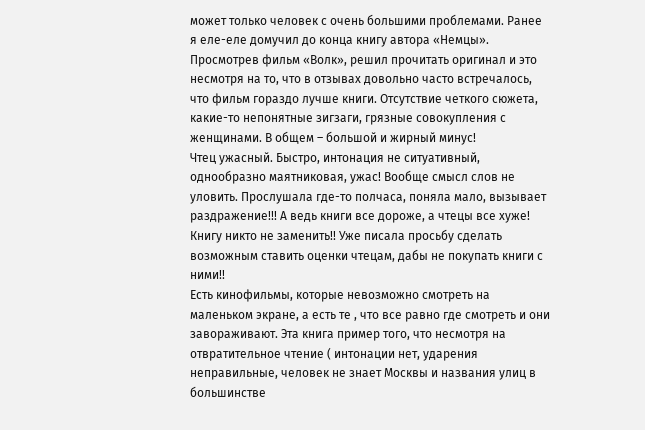может только человек с очень большими проблемами. Ранее я еле-еле домучил до конца книгу автора «Немцы». Просмотрев фильм «Волк», решил прочитать оригинал и это несмотря на то, что в отзывах довольно часто встречалось, что фильм гораздо лучше книги. Отсутствие четкого сюжета, какие-то непонятные зигзаги, грязные совокупления с женщинами. В общем – большой и жирный минус!
Чтец ужасный. Быстро, интонация не ситуативный, однообразно маятниковая, ужас! Вообще смысл слов не уловить. Прослушала где-то полчаса, поняла мало, вызывает раздражение!!! А ведь книги все дороже, а чтецы все хуже! Книгу никто не заменить!! Уже писала просьбу сделать возможным ставить оценки чтецам, дабы не покупать книги с ними!!
Есть кинофильмы, которые невозможно смотреть на маленьком экране, а есть те , что все равно где смотреть и они завораживают. Эта книга пример того, что несмотря на отвратительное чтение ( интонации нет, ударения неправильные, человек не знает Москвы и названия улиц в большинстве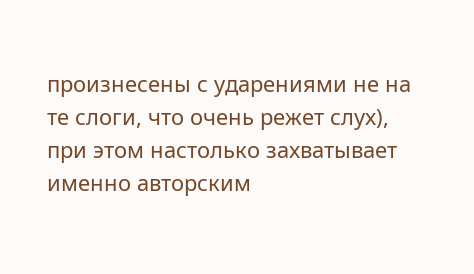произнесены с ударениями не на те слоги, что очень режет слух), при этом настолько захватывает именно авторским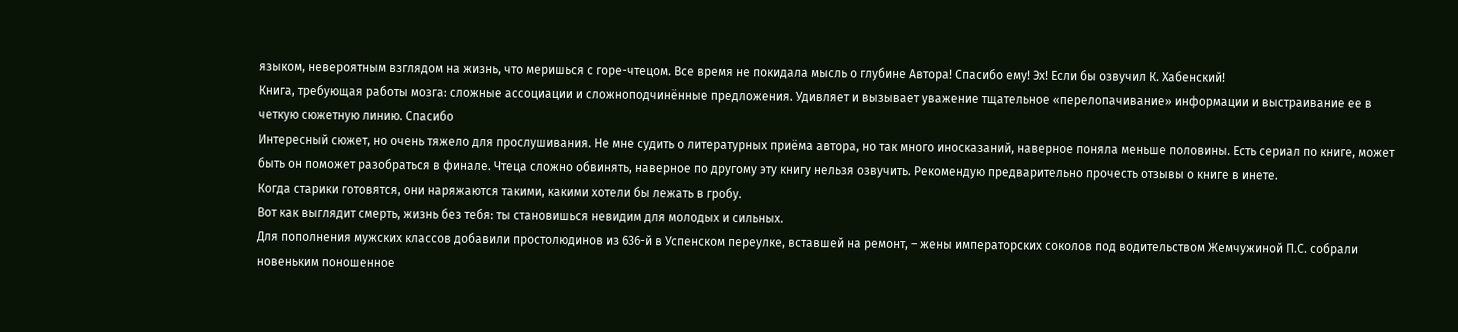языком, невероятным взглядом на жизнь, что меришься с горе-чтецом. Все время не покидала мысль о глубине Автора! Спасибо ему! Эх! Если бы озвучил К. Хабенский!
Книга, требующая работы мозга: сложные ассоциации и сложноподчинённые предложения. Удивляет и вызывает уважение тщательное «перелопачивание» информации и выстраивание ее в четкую сюжетную линию. Спасибо
Интересный сюжет, но очень тяжело для прослушивания. Не мне судить о литературных приёма автора, но так много иносказаний, наверное поняла меньше половины. Есть сериал по книге, может быть он поможет разобраться в финале. Чтеца сложно обвинять, наверное по другому эту книгу нельзя озвучить. Рекомендую предварительно прочесть отзывы о книге в инете.
Когда старики готовятся, они наряжаются такими, какими хотели бы лежать в гробу.
Вот как выглядит смерть, жизнь без тебя: ты становишься невидим для молодых и сильных.
Для пополнения мужских классов добавили простолюдинов из 636-й в Успенском переулке, вставшей на ремонт, – жены императорских соколов под водительством Жемчужиной П.С. собрали новеньким поношенное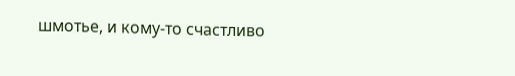шмотье, и кому-то счастливо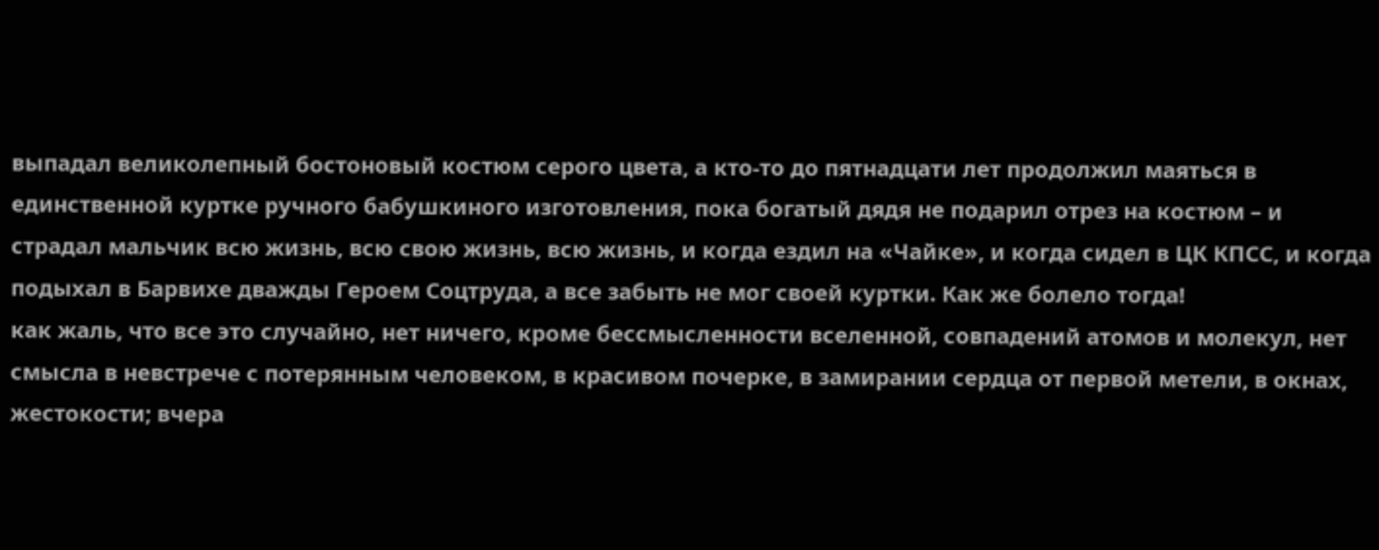выпадал великолепный бостоновый костюм серого цвета, а кто-то до пятнадцати лет продолжил маяться в единственной куртке ручного бабушкиного изготовления, пока богатый дядя не подарил отрез на костюм – и страдал мальчик всю жизнь, всю свою жизнь, всю жизнь, и когда ездил на «Чайке», и когда сидел в ЦК КПСС, и когда подыхал в Барвихе дважды Героем Соцтруда, а все забыть не мог своей куртки. Как же болело тогда!
как жаль, что все это случайно, нет ничего, кроме бессмысленности вселенной, совпадений атомов и молекул, нет смысла в невстрече с потерянным человеком, в красивом почерке, в замирании сердца от первой метели, в окнах, жестокости; вчера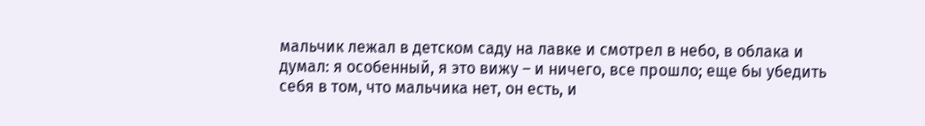мальчик лежал в детском саду на лавке и смотрел в небо, в облака и думал: я особенный, я это вижу – и ничего, все прошло; еще бы убедить себя в том, что мальчика нет, он есть, и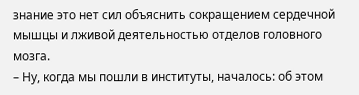знание это нет сил объяснить сокращением сердечной мышцы и лживой деятельностью отделов головного мозга.
– Ну, когда мы пошли в институты, началось: об этом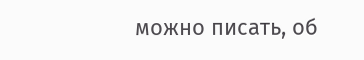можно писать, об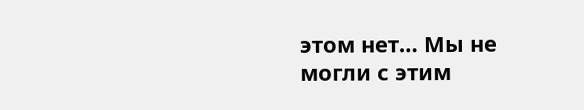этом нет… Мы не могли с этим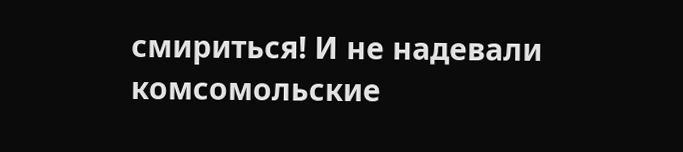смириться! И не надевали комсомольские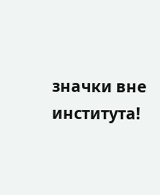значки вне института!